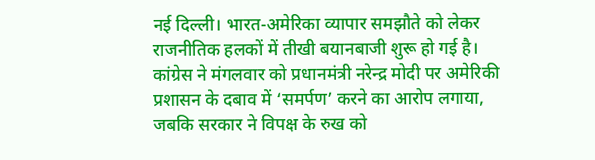नई दिल्ली। भारत-अमेरिका व्यापार समझौते को लेकर राजनीतिक हलकों में तीखी बयानबाजी शुरू हो गई है। कांग्रेस ने मंगलवार को प्रधानमंत्री नरेन्द्र मोदी पर अमेरिकी प्रशासन के दबाव में ‘समर्पण’ करने का आरोप लगाया, जबकि सरकार ने विपक्ष के रुख को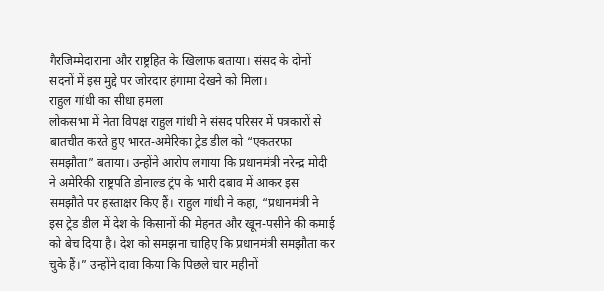गैरजिम्मेदाराना और राष्ट्रहित के खिलाफ बताया। संसद के दोनों सदनों में इस मुद्दे पर जोरदार हंगामा देखने को मिला।
राहुल गांधी का सीधा हमला
लोकसभा में नेता विपक्ष राहुल गांधी ने संसद परिसर में पत्रकारों से बातचीत करते हुए भारत-अमेरिका ट्रेड डील को “एकतरफा समझौता” बताया। उन्होंने आरोप लगाया कि प्रधानमंत्री नरेन्द्र मोदी ने अमेरिकी राष्ट्रपति डोनाल्ड ट्रंप के भारी दबाव में आकर इस समझौते पर हस्ताक्षर किए हैं। राहुल गांधी ने कहा, “प्रधानमंत्री ने इस ट्रेड डील में देश के किसानों की मेहनत और खून-पसीने की कमाई को बेच दिया है। देश को समझना चाहिए कि प्रधानमंत्री समझौता कर चुके हैं।” उन्होंने दावा किया कि पिछले चार महीनों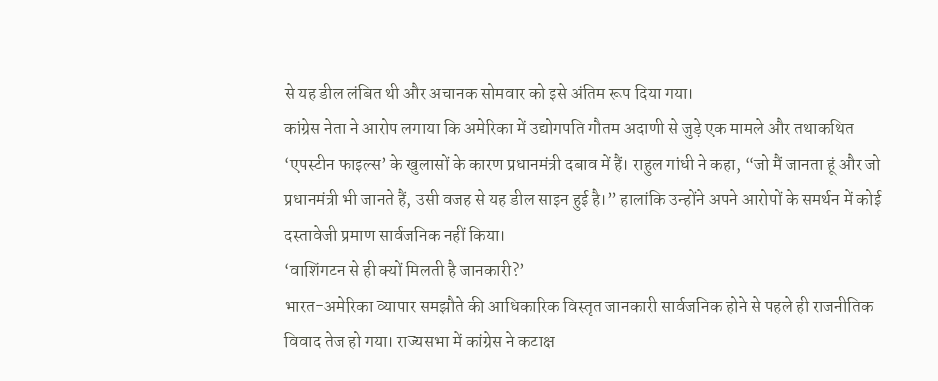से यह डील लंबित थी और अचानक सोमवार को इसे अंतिम रूप दिया गया।
कांग्रेस नेता ने आरोप लगाया कि अमेरिका में उद्योगपति गौतम अदाणी से जुड़े एक मामले और तथाकथित ‘एपस्टीन फाइल्स’ के खुलासों के कारण प्रधानमंत्री दबाव में हैं। राहुल गांधी ने कहा, “जो मैं जानता हूं और जो प्रधानमंत्री भी जानते हैं, उसी वजह से यह डील साइन हुई है।” हालांकि उन्होंने अपने आरोपों के समर्थन में कोई दस्तावेजी प्रमाण सार्वजनिक नहीं किया।
‘वाशिंगटन से ही क्यों मिलती है जानकारी?’
भारत-अमेरिका व्यापार समझौते की आधिकारिक विस्तृत जानकारी सार्वजनिक होने से पहले ही राजनीतिक विवाद तेज हो गया। राज्यसभा में कांग्रेस ने कटाक्ष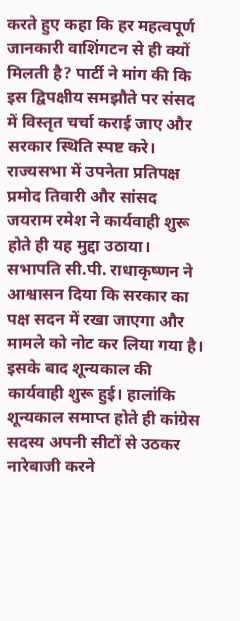करते हुए कहा कि हर महत्वपूर्ण जानकारी वाशिंगटन से ही क्यों मिलती है? पार्टी ने मांग की कि इस द्विपक्षीय समझौते पर संसद में विस्तृत चर्चा कराई जाए और सरकार स्थिति स्पष्ट करे। राज्यसभा में उपनेता प्रतिपक्ष प्रमोद तिवारी और सांसद जयराम रमेश ने कार्यवाही शुरू होते ही यह मुद्दा उठाया। सभापति सी.पी. राधाकृष्णन ने आश्वासन दिया कि सरकार का पक्ष सदन में रखा जाएगा और मामले को नोट कर लिया गया है। इसके बाद शून्यकाल की कार्यवाही शुरू हुई। हालांकि शून्यकाल समाप्त होते ही कांग्रेस सदस्य अपनी सीटों से उठकर नारेबाजी करने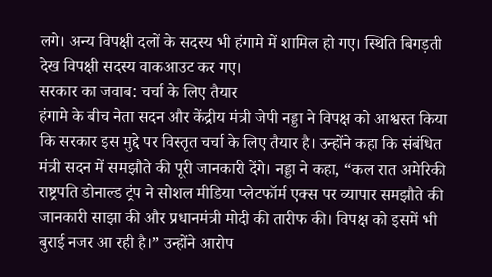लगे। अन्य विपक्षी दलों के सदस्य भी हंगामे में शामिल हो गए। स्थिति बिगड़ती देख विपक्षी सदस्य वाकआउट कर गए।
सरकार का जवाब: चर्चा के लिए तैयार
हंगामे के बीच नेता सदन और केंद्रीय मंत्री जेपी नड्डा ने विपक्ष को आश्वस्त किया कि सरकार इस मुद्दे पर विस्तृत चर्चा के लिए तैयार है। उन्होंने कहा कि संबंधित मंत्री सदन में समझौते की पूरी जानकारी देंगे। नड्डा ने कहा, “कल रात अमेरिकी राष्ट्रपति डोनाल्ड ट्रंप ने सोशल मीडिया प्लेटफॉर्म एक्स पर व्यापार समझौते की जानकारी साझा की और प्रधानमंत्री मोदी की तारीफ की। विपक्ष को इसमें भी बुराई नजर आ रही है।” उन्होंने आरोप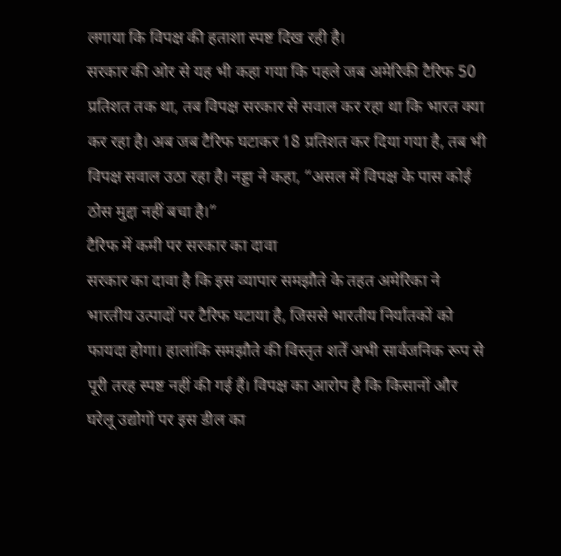लगाया कि विपक्ष की हताशा स्पष्ट दिख रही है।
सरकार की ओर से यह भी कहा गया कि पहले जब अमेरिकी टैरिफ 50 प्रतिशत तक था, तब विपक्ष सरकार से सवाल कर रहा था कि भारत क्या कर रहा है। अब जब टैरिफ घटाकर 18 प्रतिशत कर दिया गया है, तब भी विपक्ष सवाल उठा रहा है। नड्डा ने कहा, “असल में विपक्ष के पास कोई ठोस मुद्दा नहीं बचा है।”
टैरिफ में कमी पर सरकार का दावा
सरकार का दावा है कि इस व्यापार समझौते के तहत अमेरिका ने भारतीय उत्पादों पर टैरिफ घटाया है, जिससे भारतीय निर्यातकों को फायदा होगा। हालांकि समझौते की विस्तृत शर्तें अभी सार्वजनिक रूप से पूरी तरह स्पष्ट नहीं की गई हैं। विपक्ष का आरोप है कि किसानों और घरेलू उद्योगों पर इस डील का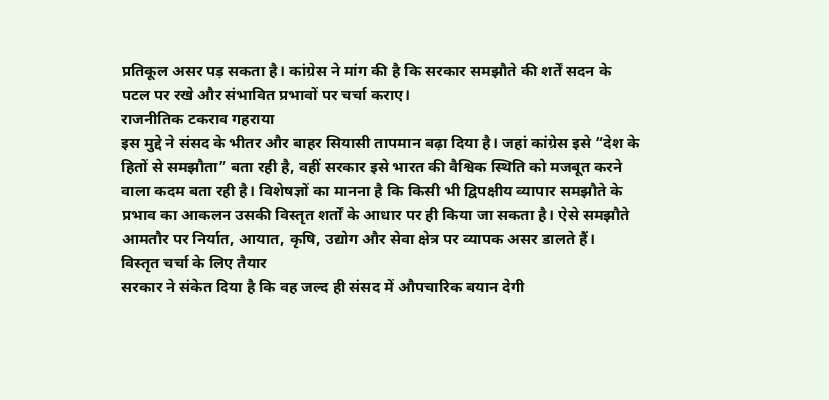प्रतिकूल असर पड़ सकता है। कांग्रेस ने मांग की है कि सरकार समझौते की शर्तें सदन के पटल पर रखे और संभावित प्रभावों पर चर्चा कराए।
राजनीतिक टकराव गहराया
इस मुद्दे ने संसद के भीतर और बाहर सियासी तापमान बढ़ा दिया है। जहां कांग्रेस इसे “देश के हितों से समझौता” बता रही है, वहीं सरकार इसे भारत की वैश्विक स्थिति को मजबूत करने वाला कदम बता रही है। विशेषज्ञों का मानना है कि किसी भी द्विपक्षीय व्यापार समझौते के प्रभाव का आकलन उसकी विस्तृत शर्तों के आधार पर ही किया जा सकता है। ऐसे समझौते आमतौर पर निर्यात, आयात, कृषि, उद्योग और सेवा क्षेत्र पर व्यापक असर डालते हैं।
विस्तृत चर्चा के लिए तैयार
सरकार ने संकेत दिया है कि वह जल्द ही संसद में औपचारिक बयान देगी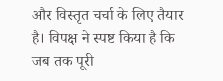और विस्तृत चर्चा के लिए तैयार है। विपक्ष ने स्पष्ट किया है कि जब तक पूरी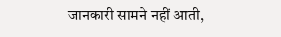जानकारी सामने नहीं आती,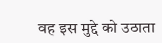वह इस मुद्दे को उठाता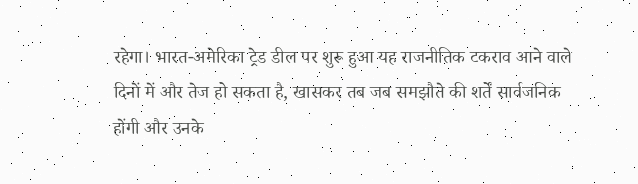रहेगा। भारत-अमेरिका ट्रेड डील पर शुरू हुआ यह राजनीतिक टकराव आने वाले दिनों में और तेज हो सकता है, खासकर तब जब समझौते की शर्तें सार्वजनिक होंगी और उनके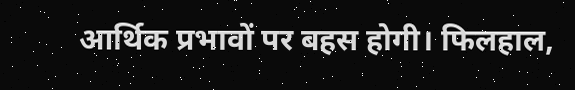आर्थिक प्रभावों पर बहस होगी। फिलहाल,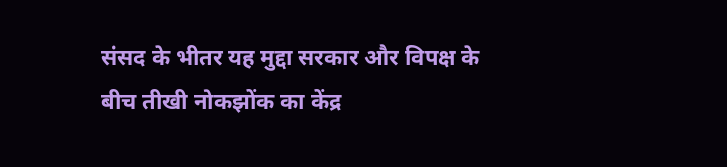संसद के भीतर यह मुद्दा सरकार और विपक्ष के बीच तीखी नोकझोंक का केंद्र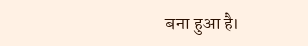बना हुआ है।